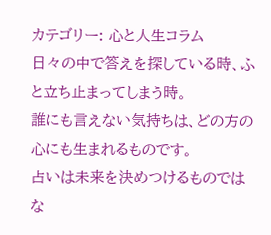カテゴリー: 心と人生コラム
日々の中で答えを探している時、ふと立ち止まってしまう時。
誰にも言えない気持ちは、どの方の心にも生まれるものです。
占いは未来を決めつけるものではな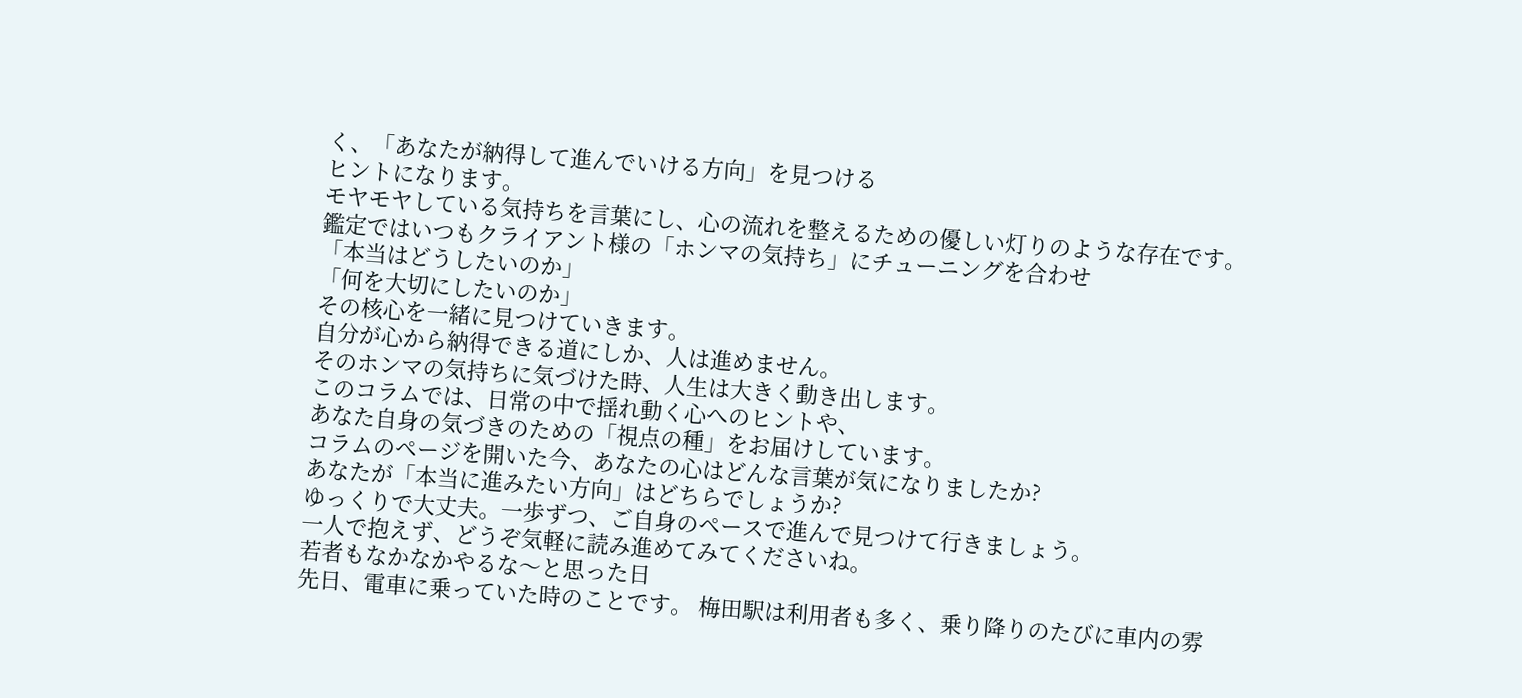く、「あなたが納得して進んでいける方向」を見つける
ヒントになります。
モヤモヤしている気持ちを言葉にし、心の流れを整えるための優しい灯りのような存在です。
鑑定ではいつもクライアント様の「ホンマの気持ち」にチューニングを合わせ
「本当はどうしたいのか」
「何を大切にしたいのか」
その核心を一緒に見つけていきます。
自分が心から納得できる道にしか、人は進めません。
そのホンマの気持ちに気づけた時、人生は大きく動き出します。
このコラムでは、日常の中で揺れ動く心へのヒントや、
あなた自身の気づきのための「視点の種」をお届けしています。
コラムのページを開いた今、あなたの心はどんな言葉が気になりましたか?
あなたが「本当に進みたい方向」はどちらでしょうか?
ゆっくりで大丈夫。一歩ずつ、ご自身のペースで進んで見つけて行きましょう。
一人で抱えず、どうぞ気軽に読み進めてみてくださいね。
若者もなかなかやるな〜と思った日
先日、電車に乗っていた時のことです。 梅田駅は利用者も多く、乗り降りのたびに車内の雰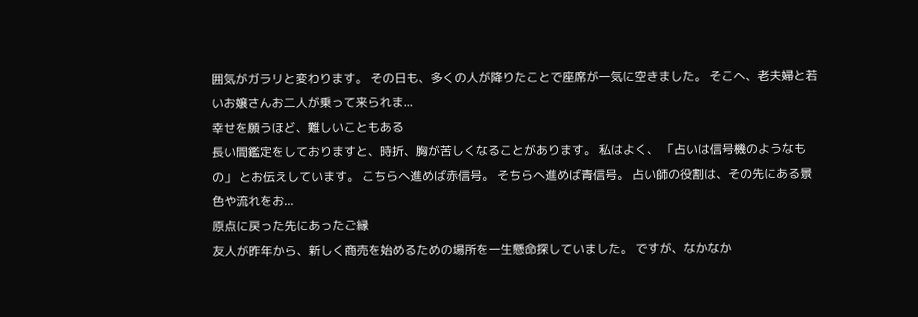囲気がガラリと変わります。 その日も、多くの人が降りたことで座席が一気に空きました。 そこへ、老夫婦と若いお嬢さんお二人が乗って来られま...
幸せを願うほど、難しいこともある
長い間鑑定をしておりますと、時折、胸が苦しくなることがあります。 私はよく、 「占いは信号機のようなもの」 とお伝えしています。 こちらへ進めば赤信号。 そちらへ進めば青信号。 占い師の役割は、その先にある景色や流れをお...
原点に戻った先にあったご縁
友人が昨年から、新しく商売を始めるための場所を一生懸命探していました。 ですが、なかなか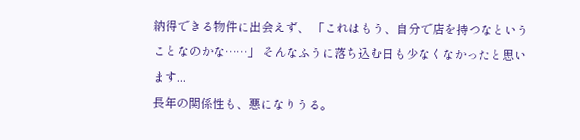納得できる物件に出会えず、 「これはもう、自分で店を持つなということなのかな……」 そんなふうに落ち込む日も少なくなかったと思います...
長年の関係性も、悪になりうる。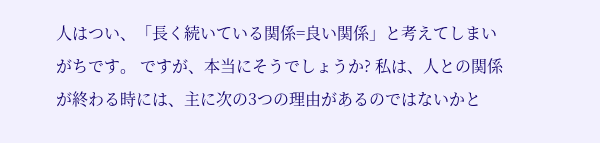人はつい、「長く続いている関係=良い関係」と考えてしまいがちです。 ですが、本当にそうでしょうか? 私は、人との関係が終わる時には、主に次の3つの理由があるのではないかと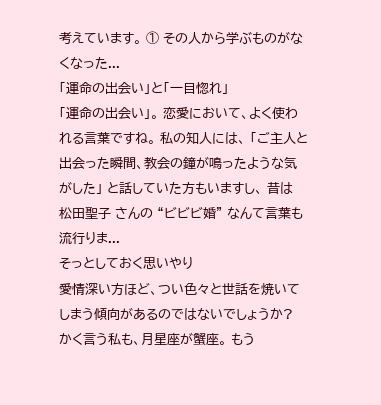考えています。 ① その人から学ぶものがなくなった...
「運命の出会い」と「一目惚れ」
「運命の出会い」。 恋愛において、よく使われる言葉ですね。 私の知人には、 「ご主人と出会った瞬間、教会の鐘が鳴ったような気がした」 と話していた方もいますし、 昔は 松田聖子 さんの “ビビビ婚” なんて言葉も流行りま...
そっとしておく思いやり
愛情深い方ほど、つい色々と世話を焼いてしまう傾向があるのではないでしょうか? かく言う私も、月星座が蟹座。 もう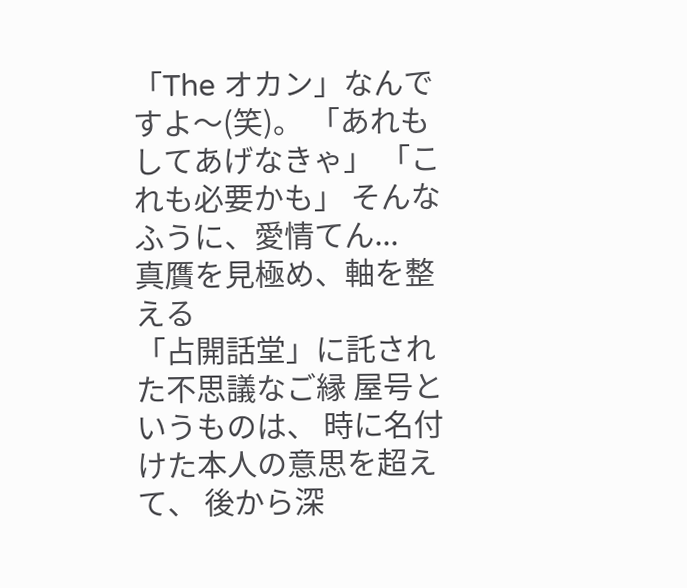「The オカン」なんですよ〜(笑)。 「あれもしてあげなきゃ」 「これも必要かも」 そんなふうに、愛情てん...
真贋を見極め、軸を整える
「占開話堂」に託された不思議なご縁 屋号というものは、 時に名付けた本人の意思を超えて、 後から深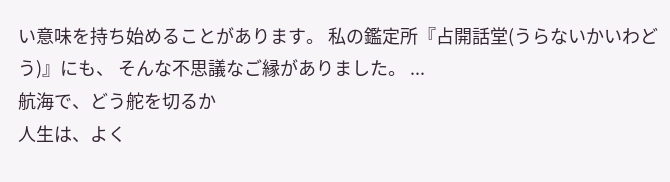い意味を持ち始めることがあります。 私の鑑定所『占開話堂(うらないかいわどう)』にも、 そんな不思議なご縁がありました。 ...
航海で、どう舵を切るか
人生は、よく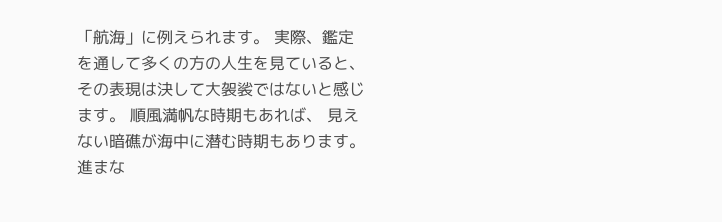「航海」に例えられます。 実際、鑑定を通して多くの方の人生を見ていると、 その表現は決して大袈裟ではないと感じます。 順風満帆な時期もあれば、 見えない暗礁が海中に潜む時期もあります。 進まな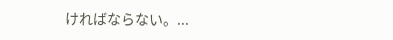ければならない。...